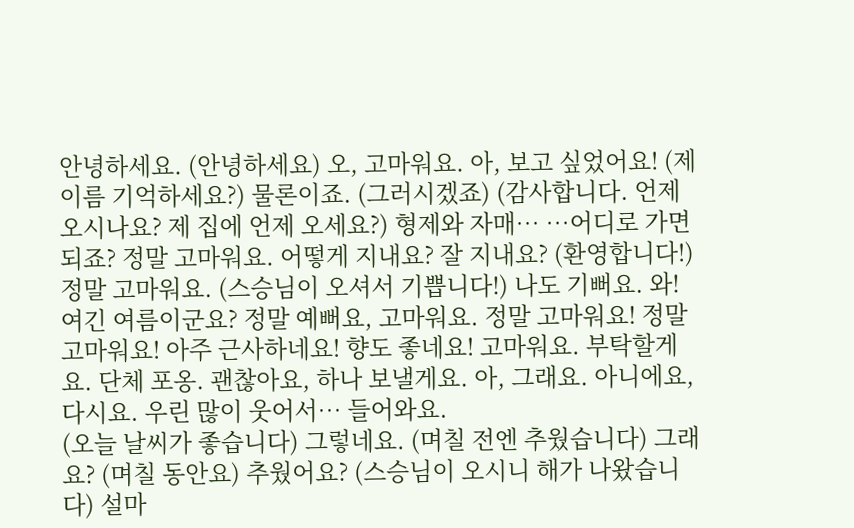안녕하세요. (안녕하세요) 오, 고마워요. 아, 보고 싶었어요! (제 이름 기억하세요?) 물론이죠. (그러시겠죠) (감사합니다. 언제 오시나요? 제 집에 언제 오세요?) 형제와 자매… …어디로 가면 되죠? 정말 고마워요. 어떻게 지내요? 잘 지내요? (환영합니다!) 정말 고마워요. (스승님이 오셔서 기쁩니다!) 나도 기뻐요. 와! 여긴 여름이군요? 정말 예뻐요, 고마워요. 정말 고마워요! 정말 고마워요! 아주 근사하네요! 향도 좋네요! 고마워요. 부탁할게요. 단체 포옹. 괜찮아요, 하나 보낼게요. 아, 그래요. 아니에요, 다시요. 우린 많이 웃어서… 들어와요.
(오늘 날씨가 좋습니다) 그렇네요. (며칠 전엔 추웠습니다) 그래요? (며칠 동안요) 추웠어요? (스승님이 오시니 해가 나왔습니다) 설마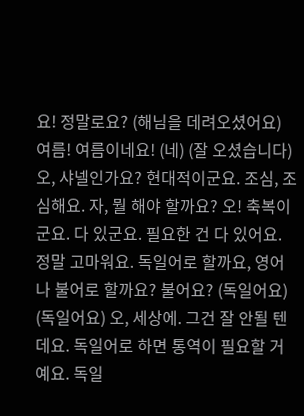요! 정말로요? (해님을 데려오셨어요) 여름! 여름이네요! (네) (잘 오셨습니다) 오, 샤넬인가요? 현대적이군요. 조심, 조심해요. 자, 뭘 해야 할까요? 오! 축복이군요. 다 있군요. 필요한 건 다 있어요. 정말 고마워요. 독일어로 할까요, 영어나 불어로 할까요? 불어요? (독일어요) (독일어요) 오, 세상에. 그건 잘 안될 텐데요. 독일어로 하면 통역이 필요할 거예요. 독일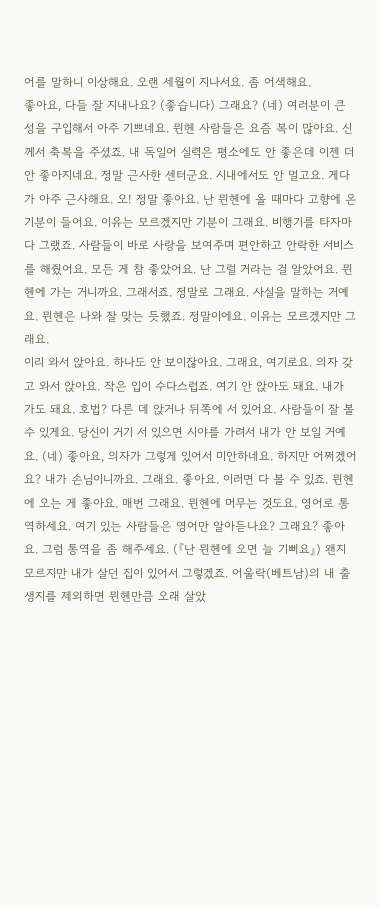어를 말하니 이상해요. 오랜 세월이 지나서요. 좀 어색해요.
좋아요, 다들 잘 지내나요? (좋습니다) 그래요? (네) 여러분이 큰 성을 구입해서 아주 기쁘네요. 뮌헨 사람들은 요즘 복이 많아요. 신께서 축복을 주셨죠. 내 독일어 실력은 평소에도 안 좋은데 이젠 더 안 좋아지네요. 정말 근사한 센터군요. 시내에서도 안 멀고요. 게다가 아주 근사해요. 오! 정말 좋아요. 난 뮌헨에 올 때마다 고향에 온 기분이 들어요. 이유는 모르겠지만 기분이 그래요. 비행기를 타자마다 그랬죠. 사람들이 바로 사랑을 보여주며 편안하고 안락한 서비스를 해줬어요. 모든 게 참 좋았어요. 난 그럴 거라는 걸 알았어요. 뮌헨에 가는 거니까요. 그래서죠. 정말로 그래요. 사실을 말하는 거예요. 뮌헨은 나와 잘 맞는 듯했죠. 정말이에요. 이유는 모르겠지만 그래요.
이리 와서 앉아요. 하나도 안 보이잖아요. 그래요, 여기로요. 의자 갖고 와서 앉아요. 작은 입이 수다스럽죠. 여기 안 앉아도 돼요. 내가 가도 돼요. 호법? 다른 데 앉거나 뒤쪽에 서 있어요. 사람들이 잘 볼 수 있게요. 당신이 거기 서 있으면 시야를 가려서 내가 안 보일 거예요. (네) 좋아요, 의자가 그렇게 있어서 미안하네요. 하지만 어쩌겠어요? 내가 손님이니까요. 그래요. 좋아요. 이러면 다 볼 수 있죠. 뮌헨에 오는 게 좋아요. 매번 그래요. 뮌헨에 머무는 것도요. 영어로 통역하세요. 여기 있는 사람들은 영어만 알아듣나요? 그래요? 좋아요. 그럼 통역을 좀 해주세요. (『난 뮌헨에 오면 늘 기뻐요』) 왠지 모르지만 내가 살던 집이 있어서 그렇겠죠. 어울락(베트남)의 내 출생지를 제외하면 뮌헨만큼 오래 살았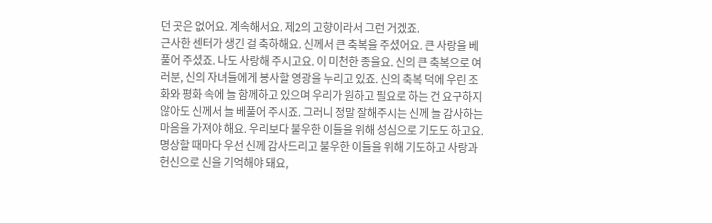던 곳은 없어요. 계속해서요. 제2의 고향이라서 그런 거겠죠.
근사한 센터가 생긴 걸 축하해요. 신께서 큰 축복을 주셨어요. 큰 사랑을 베풀어 주셨죠. 나도 사랑해 주시고요. 이 미천한 종을요. 신의 큰 축복으로 여러분, 신의 자녀들에게 봉사할 영광을 누리고 있죠. 신의 축복 덕에 우린 조화와 평화 속에 늘 함께하고 있으며 우리가 원하고 필요로 하는 건 요구하지 않아도 신께서 늘 베풀어 주시죠. 그러니 정말 잘해주시는 신께 늘 감사하는 마음을 가져야 해요. 우리보다 불우한 이들을 위해 성심으로 기도도 하고요. 명상할 때마다 우선 신께 감사드리고 불우한 이들을 위해 기도하고 사랑과 헌신으로 신을 기억해야 돼요,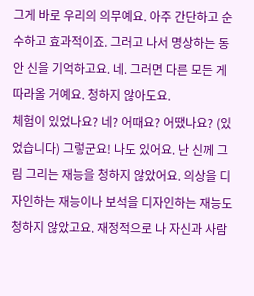그게 바로 우리의 의무예요. 아주 간단하고 순수하고 효과적이죠. 그러고 나서 명상하는 동안 신을 기억하고요. 네. 그러면 다른 모든 게 따라올 거예요. 청하지 않아도요.
체험이 있었나요? 네? 어때요? 어땠나요? (있었습니다) 그렇군요! 나도 있어요. 난 신께 그림 그리는 재능을 청하지 않았어요. 의상을 디자인하는 재능이나 보석을 디자인하는 재능도 청하지 않았고요. 재정적으로 나 자신과 사람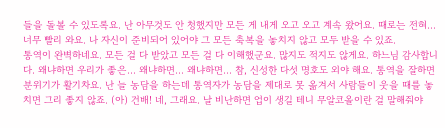들을 돌볼 수 있도록요. 난 아무것도 안 청했지만 모든 게 내게 오고 오고 계속 왔어요. 때로는 전혀… 너무 빨리 와요. 나 자신이 준비되어 있어야 그 모든 축복을 놓치지 않고 모두 받을 수 있죠.
통역이 완벽하네요. 모든 걸 다 받았고 모든 걸 다 이해했군요. 많지도 적지도 않게요. 하느님 감사합니다. 왜냐하면 우리가 좋은… 왜냐하면… 왜냐하면… 참, 신성한 다섯 명호도 외야 해요. 통역을 잘하면 분위기가 활기차요. 난 늘 농담을 하는데 통역자가 농담을 제대로 못 옮겨서 사람들이 웃을 때를 놓치면 그리 좋지 않죠. (아) 건배! 네, 그래요. 날 비난하면 업이 생길 테니 무알코올이란 걸 말해줘야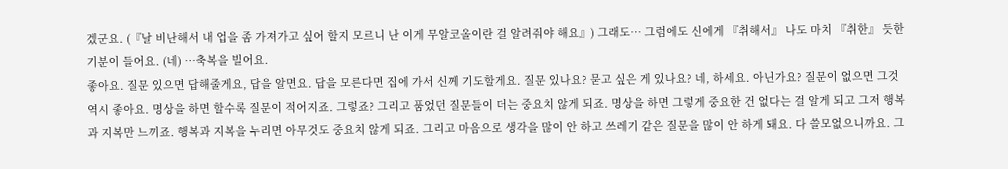겠군요. (『날 비난해서 내 업을 좀 가져가고 싶어 할지 모르니 난 이게 무알코올이란 걸 알려줘야 해요』) 그래도… 그럼에도 신에게 『취해서』 나도 마치 『취한』 듯한 기분이 들어요. (네) …축복을 빌어요.
좋아요. 질문 있으면 답해줄게요, 답을 알면요. 답을 모른다면 집에 가서 신께 기도할게요. 질문 있나요? 묻고 싶은 게 있나요? 네, 하세요. 아닌가요? 질문이 없으면 그것 역시 좋아요. 명상을 하면 할수록 질문이 적어지죠. 그렇죠? 그리고 품었던 질문들이 더는 중요치 않게 되죠. 명상을 하면 그렇게 중요한 건 없다는 걸 알게 되고 그저 행복과 지복만 느끼죠. 행복과 지복을 누리면 아무것도 중요치 않게 되죠. 그리고 마음으로 생각을 많이 안 하고 쓰레기 같은 질문을 많이 안 하게 돼요. 다 쓸모없으니까요. 그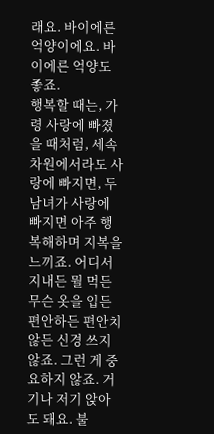래요. 바이에른 억양이에요. 바이에른 억양도 좋죠.
행복할 때는, 가령 사랑에 빠졌을 때처럼, 세속 차원에서라도 사랑에 빠지면, 두 남녀가 사랑에 빠지면 아주 행복해하며 지복을 느끼죠. 어디서 지내든 뭘 먹든 무슨 옷을 입든 편안하든 편안치 않든 신경 쓰지 않죠. 그런 게 중요하지 않죠. 거기나 저기 앉아도 돼요. 불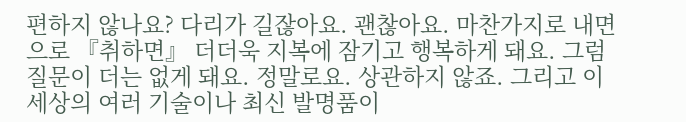편하지 않나요? 다리가 길잖아요. 괜찮아요. 마찬가지로 내면으로 『취하면』 더더욱 지복에 잠기고 행복하게 돼요. 그럼 질문이 더는 없게 돼요. 정말로요. 상관하지 않죠. 그리고 이 세상의 여러 기술이나 최신 발명품이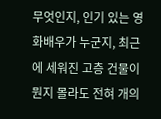무엇인지, 인기 있는 영화배우가 누군지, 최근에 세워진 고층 건물이 뭔지 몰라도 전혀 개의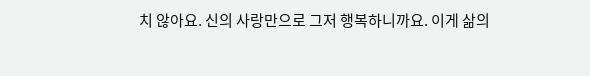치 않아요. 신의 사랑만으로 그저 행복하니까요. 이게 삶의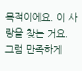목적이에요. 이 사랑을 찾는 거요. 그럼 만족하게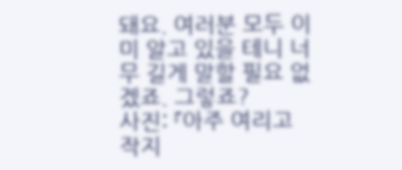돼요. 여러분 모두 이미 알고 있을 테니 너무 길게 말할 필요 없겠죠. 그렇죠?
사진: 『아주 여리고 작지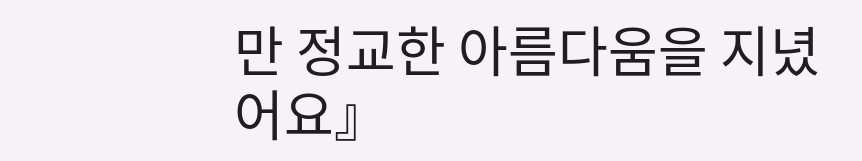만 정교한 아름다움을 지녔어요』